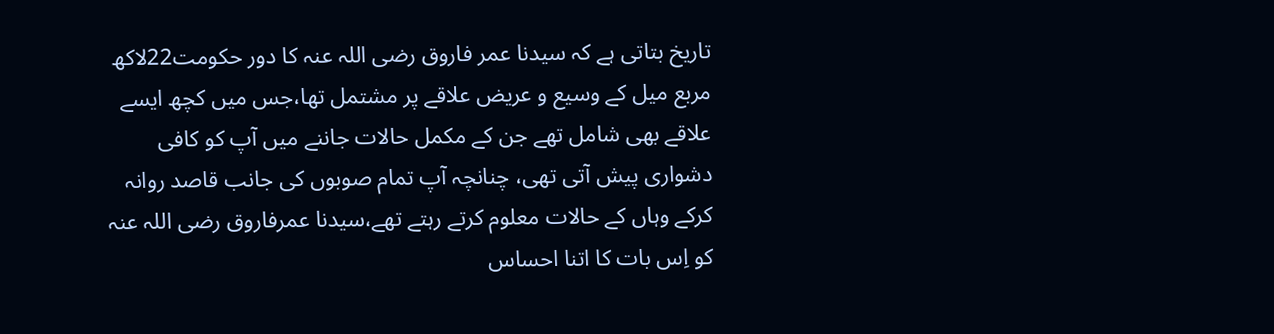تاریخ بتاتی ہے کہ سیدنا عمر فاروق رضی اللہ عنہ کا دور حکومت22لاکھ مربع میل کے وسیع و عریض علاقے پر مشتمل تھا،جس میں کچھ ایسے علاقے بھی شامل تھے جن کے مکمل حالات جاننے میں آپ کو کافی دشواری پیش آتی تھی، چنانچہ آپ تمام صوبوں کی جانب قاصد روانہ کرکے وہاں کے حالات معلوم کرتے رہتے تھے،سیدنا عمرفاروق رضی اللہ عنہ کو اِس بات کا اتنا احساس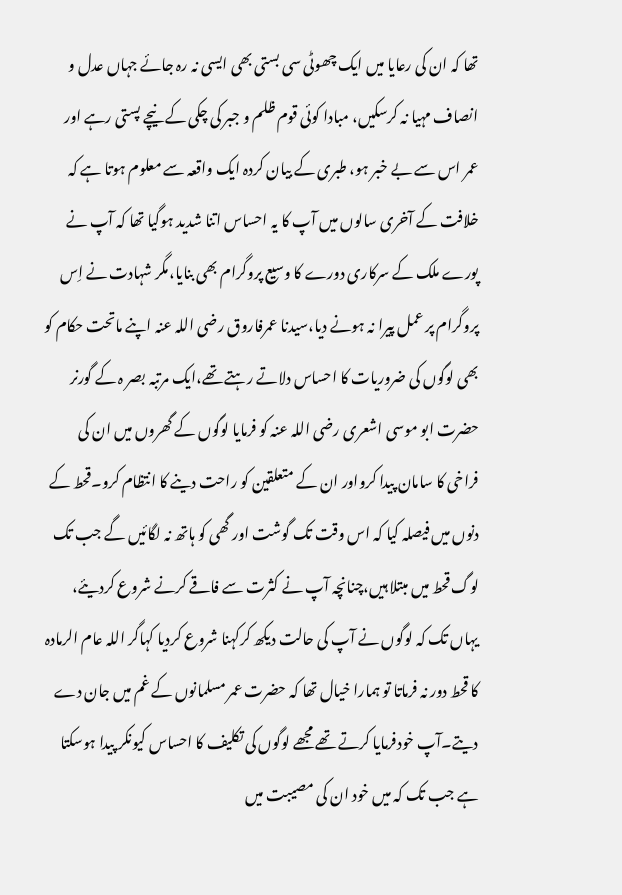تھا کہ ان کی رعایا میں ایک چھوٹی سی بستی بھی ایسی نہ رہ جائے جہاں عدل و انصاف مہیا نہ کرسکیں، مبادا کوئی قوم ظلم و جبر کی چکی کے نیچے پستی رہے اور عمر اس سے بے خبر ہو، طبری کے بیان کردہ ایک واقعہ سے معلوم ہوتا ہے کہ خلافت کے آخری سالوں میں آپ کا یہ احساس اتنا شدید ہوگیا تھا کہ آپ نے پورے ملک کے سرکاری دورے کا وسیع پروگرام بھی بنایا،مگر شہادت نے اِس پروگرام پر عمل پیرا نہ ہونے دیا،سیدنا عمرفاروق رضی اللہ عنہ اپنے ماتحت حکام کو بھی لوگوں کی ضروریات کا احساس دلاتے رہتے تھے،ایک مرتبہ بصر ہ کے گورنر حضرت ابو موسی اشعری رضی اللہ عنہ کو فرمایا لوگوں کے گھروں میں ان کی فراخی کا سامان پیدا کرواور ان کے متعلقین کو راحت دینے کا انتظام کرو۔قحط کے دنوں میں فیصلہ کیا کہ اس وقت تک گوشت اور گھی کو ہاتھ نہ لگائیں گے جب تک لوگ قحط میں مبتلا ہیں،چنانچہ آپ نے کثرت سے فاقے کرنے شروع کردیئے، یہاں تک کہ لوگوں نے آپ کی حالت دیکھ کرکہنا شروع کردیا کہاگر اللہ عام الرمادہ کا قحط دور نہ فرماتا تو ہمارا خیال تھا کہ حضرت عمر مسلمانوں کے غم میں جان دے دیتے۔آپ خودفرمایا کرتے تھے مجھے لوگوں کی تکلیف کا احساس کیونکر پیدا ہوسکتا ہے جب تک کہ میں خود ان کی مصیبت میں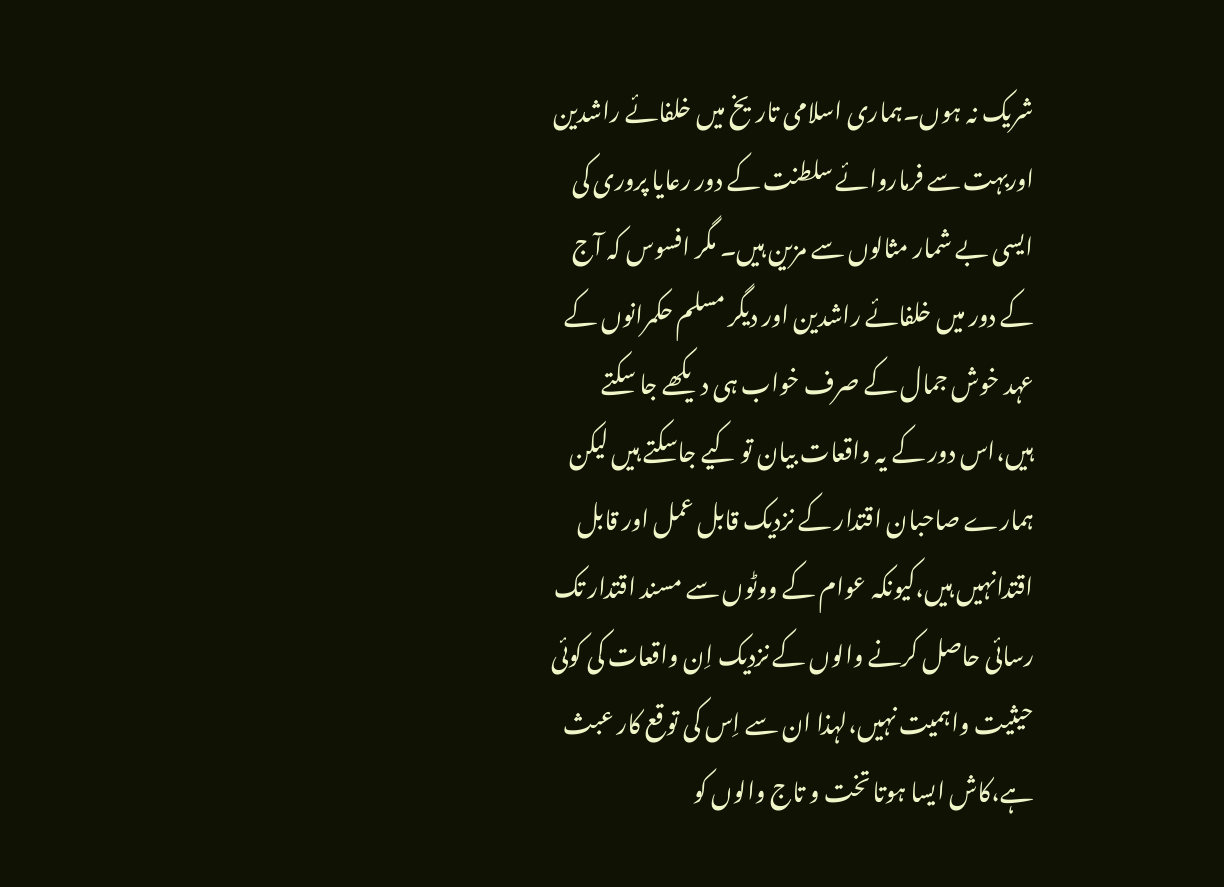شریک نہ ہوں۔ہماری اسلامی تاریخ میں خلفائے راشدین اوربہت سے فرماروائے سلطنت کے دور رعایا پروری کی ایسی بے شمار مثالوں سے مزین ہیں۔ مگر افسوس کہ آج کے دور میں خلفائے راشدین اور دیگر مسلم حکمرانوں کے عہد خوش جمال کے صرف خواب ہی دیکھے جا سکتے ہیں،اس دور کے یہ واقعات بیان تو کیے جاسکتے ہیں لیکن ہمارے صاحبان اقتدار کے نزدیک قابل عمل اور قابل اقتدانہیں ہیں،کیونکہ عوام کے ووٹوں سے مسند اقتدار تک رسائی حاصل کرنے والوں کے نزدیک اِن واقعات کی کوئی حیثیت واہمیت نہیں،لہذا ان سے اِس کی توقع کار عبث ہے،کاش ایسا ہوتا تخت و تاج والوں کو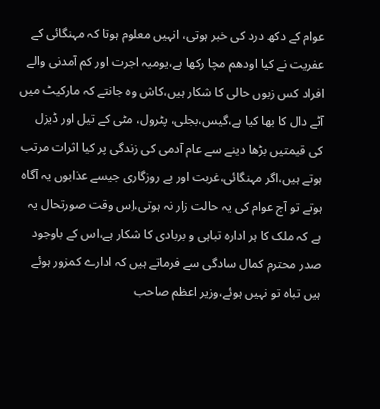عوام کے دکھ درد کی خبر ہوتی، انہیں معلوم ہوتا کہ مہنگائی کے عفریت نے کیا اودھم مچا رکھا ہے،یومیہ اجرت اور کم آمدنی والے افراد کس زبوں حالی کا شکار ہیں،کاش وہ جانتے کہ مارکیٹ میں آٹے دال کا بھا کیا ہے،گیس،بجلی، پٹرول، مٹی کے تیل اور ڈیزل کی قیمتیں بڑھا دینے سے عام آدمی کی زندگی پر کیا اثرات مرتب ہوتے ہیں،اگر مہنگائی،غربت اور بے روزگاری جیسے عذابوں یہ آگاہ ہوتے تو آج عوام کی یہ حالت زار نہ ہوتی،اِس وقت صورتحال یہ ہے کہ ملک کا ہر ادارہ تباہی و بربادی کا شکار ہے،اس کے باوجود صدر محترم کمال سادگی سے فرماتے ہیں کہ ادارے کمزور ہوئے ہیں تباہ تو نہیں ہوئے،وزیر اعظم صاحب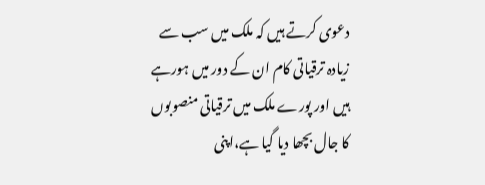دعوی کرتے ہیں کہ ملک میں سب سے زیادہ ترقیاتی کام ان کے دور میں ہورہے ہیں اور پورے ملک میں ترقیاتی منصوبوں کا جال بچھا دیا گیا ہے،اپنی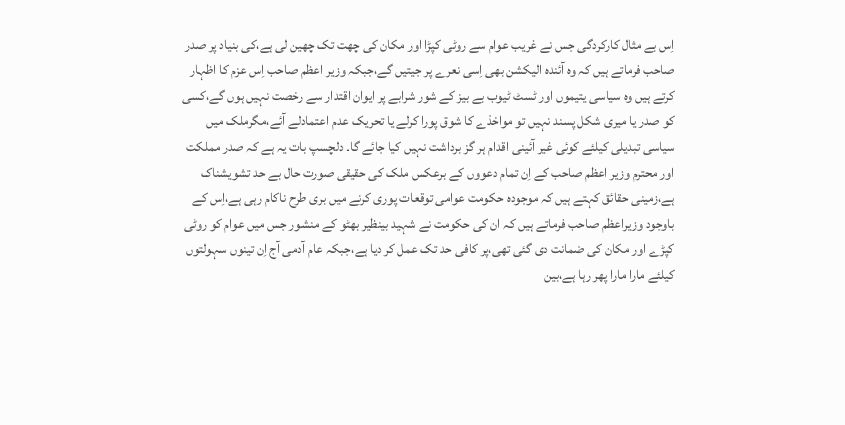اِس بے مثال کارکردگی جس نے غریب عوام سے روٹی کپڑا اور مکان کی چھت تک چھین لی ہے،کی بنیاد پر صدر صاحب فرماتے ہیں کہ وہ آئندہ الیکشن بھی اِسی نعرے پر جیتیں گے،جبکہ وزیر اعظم صاحب اِس عزم کا اظہار کرتے ہیں وہ سیاسی یتیموں اور ٹسٹ ٹیوب بے بیز کے شور شرابے پر ایوان اقتدار سے رخصت نہیں ہوں گے،کسی کو صدر یا میری شکل پسند نہیں تو مواخذے کا شوق پورا کرلے یا تحریک عدم اعتمادلے آئے،مگرملک میں سیاسی تبدیلی کیلئے کوئی غیر آئینی اقدام ہر گز برداشت نہیں کیا جائے گا۔ دلچسپ بات یہ ہے کہ صدر مملکت اور محترم وزیر اعظم صاحب کے اِن تمام دعووں کے برعکس ملک کی حقیقی صورت حال بے حد تشویشناک ہے،زمینی حقائق کہتے ہیں کہ موجودہ حکومت عوامی توقعات پوری کرنے میں بری طرح ناکام رہی ہے،اِس کے باوجود وزیراعظم صاحب فرماتے ہیں کہ ان کی حکومت نے شہید بینظیر بھٹو کے منشور جس میں عوام کو روٹی کپڑے اور مکان کی ضمانت دی گئی تھی،پر کافی حد تک عمل کر دیا ہے،جبکہ عام آدمی آج اِن تینوں سہولتوں کیلئے مارا مارا پھر رہا ہے،بین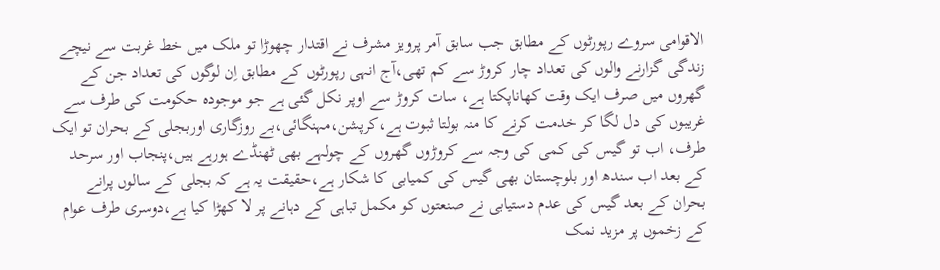الاقوامی سروے رپورٹوں کے مطابق جب سابق آمر پرویز مشرف نے اقتدار چھوڑا تو ملک میں خط غربت سے نیچے زندگی گزارنے والوں کی تعداد چار کروڑ سے کم تھی،آج انہی رپورٹوں کے مطابق اِن لوگوں کی تعداد جن کے گھروں میں صرف ایک وقت کھاناپکتا ہے، سات کروڑ سے اوپر نکل گئی ہے جو موجودہ حکومت کی طرف سے غریبوں کی دل لگا کر خدمت کرنے کا منہ بولتا ثبوت ہے،کرپشن،مہنگائی،بے روزگاری اوربجلی کے بحران تو ایک طرف، اب تو گیس کی کمی کی وجہ سے کروڑوں گھروں کے چولہے بھی ٹھنڈے ہورہے ہیں،پنجاب اور سرحد کے بعد اب سندھ اور بلوچستان بھی گیس کی کمیابی کا شکار ہے،حقیقت یہ ہے کہ بجلی کے سالوں پرانے بحران کے بعد گیس کی عدم دستیابی نے صنعتوں کو مکمل تباہی کے دہانے پر لا کھڑا کیا ہے،دوسری طرف عوام کے زخموں پر مزید نمک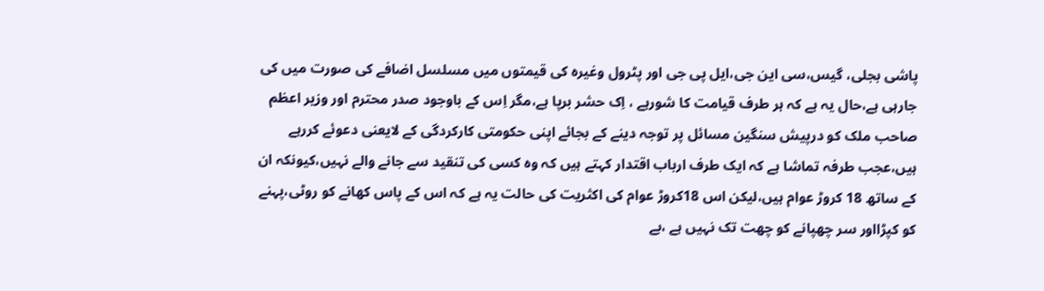پاشی بجلی، گیس،سی این جی،ایل پی جی اور پٹرول وغیرہ کی قیمتوں میں مسلسل اضافے کی صورت میں کی جارہی ہے،حال یہ ہے کہ ہر طرف قیامت کا شورہے ، اِک حشر برپا ہے،مگر اِس کے باوجود صدر محترم اور وزیر اعظم صاحب ملک کو درپیش سنگین مسائل پر توجہ دینے کے بجائے اپنی حکومتی کارکردگی کے لایعنی دعوئے کررہے ہیں،عجب طرفہ تماشا ہے کہ ایک طرف ارباب اقتدار کہتے ہیں کہ وہ کسی کی تنقید سے جانے والے نہیں،کیونکہ ان کے ساتھ 18 کروڑ عوام ہیں،لیکن اس 18کروڑ عوام کی اکثریت کی حالت یہ ہے کہ اس کے پاس کھانے کو روٹی،پہنے کو کپڑااور سر چھپانے کو چھت تک نہیں ہے ،بے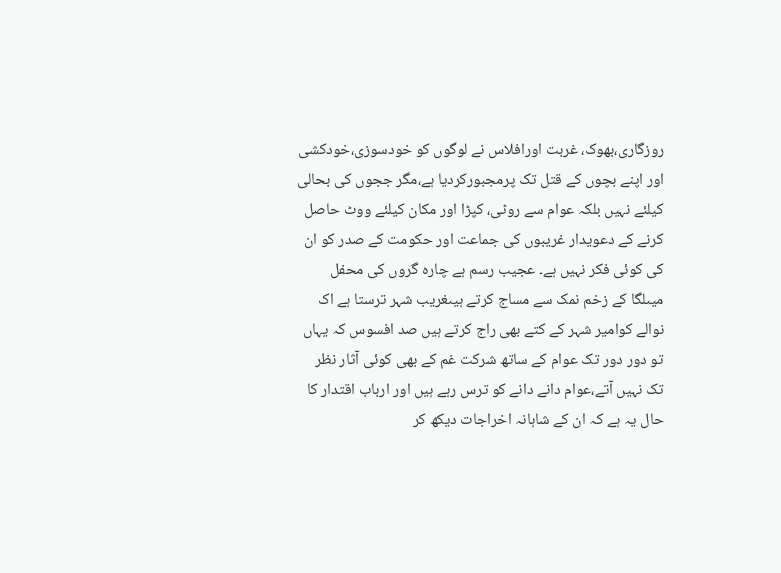روزگاری،بھوک، غربت اورافلاس نے لوگوں کو خودسوزی،خودکشی اور اپنے بچوں کے قتل تک پرمجبورکردیا ہے،مگر ججوں کی بحالی کیلئے نہیں بلکہ عوام سے روٹی، کپڑا اور مکان کیلئے ووٹ حاصل کرنے کے دعویدار غریبوں کی جماعت اور حکومت کے صدر کو ان کی کوئی فکر نہیں ہے۔ عجیب رسم ہے چارہ گروں کی محفل میںلگا کے زخم نمک سے مساج کرتے ہیںغریب شہر ترستا ہے اک نوالے کوامیر شہر کے کتے بھی راج کرتے ہیں صد افسوس کہ یہاں تو دور دور تک عوام کے ساتھ شرکت غم کے بھی کوئی آثار نظر تک نہیں آتے،عوام دانے دانے کو ترس رہے ہیں اور ارباب اقتدار کا حال یہ ہے کہ ان کے شاہانہ اخراجات دیکھ کر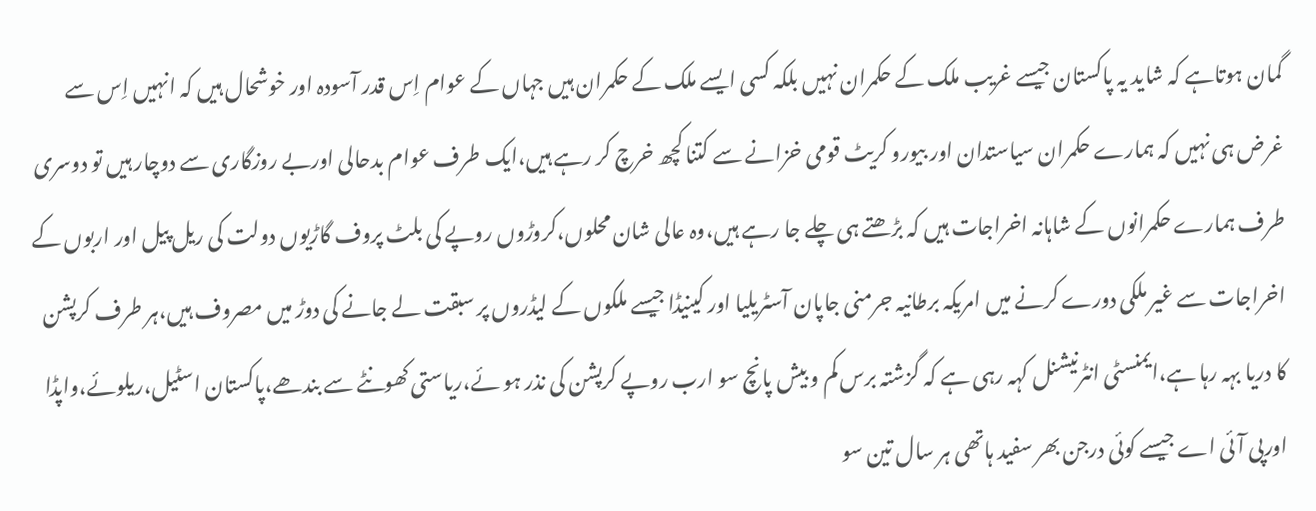گمان ہوتاہے کہ شاید یہ پاکستان جیسے غریب ملک کے حکمران نہیں بلکہ کسی ایسے ملک کے حکمران ہیں جہاں کے عوام اِس قدر آسودہ اور خوشحال ہیں کہ انہیں اِس سے غرض ہی نہیں کہ ہمارے حکمران سیاستدان اور بیورو کریٹ قومی خزانے سے کتنا کچھ خرچ کر رہے ہیں،ایک طرف عوام بدحالی اوربے روزگاری سے دوچار ہیں تو دوسری طرف ہمارے حکمرانوں کے شاہانہ اخراجات ہیں کہ بڑھتے ہی چلے جا رہے ہیں،وہ عالی شان محلوں،کروڑوں روپے کی بلٹ پروف گاڑیوں دولت کی ریل پیل اور اربوں کے اخراجات سے غیر ملکی دورے کرنے میں امریکہ برطانیہ جرمنی جاپان آسٹریلیا اور کینیڈا جیسے ملکوں کے لیڈروں پر سبقت لے جانے کی دوڑ میں مصروف ہیں،ہر طرف کرپشن کا دریا بہہ رہا ہے،ایمنسٹی انٹرنیشنل کہہ رہی ہے کہ گزشتہ برس کم و بیش پانچ سو ارب روپے کرپشن کی نذر ہو ئے،ریاستی کھونٹے سے بندھے،پاکستان اسٹیل،ریلوئے،واپڈا اورپی آئی اے جیسے کوئی درجن بھر سفید ہاتھی ہر سال تین سو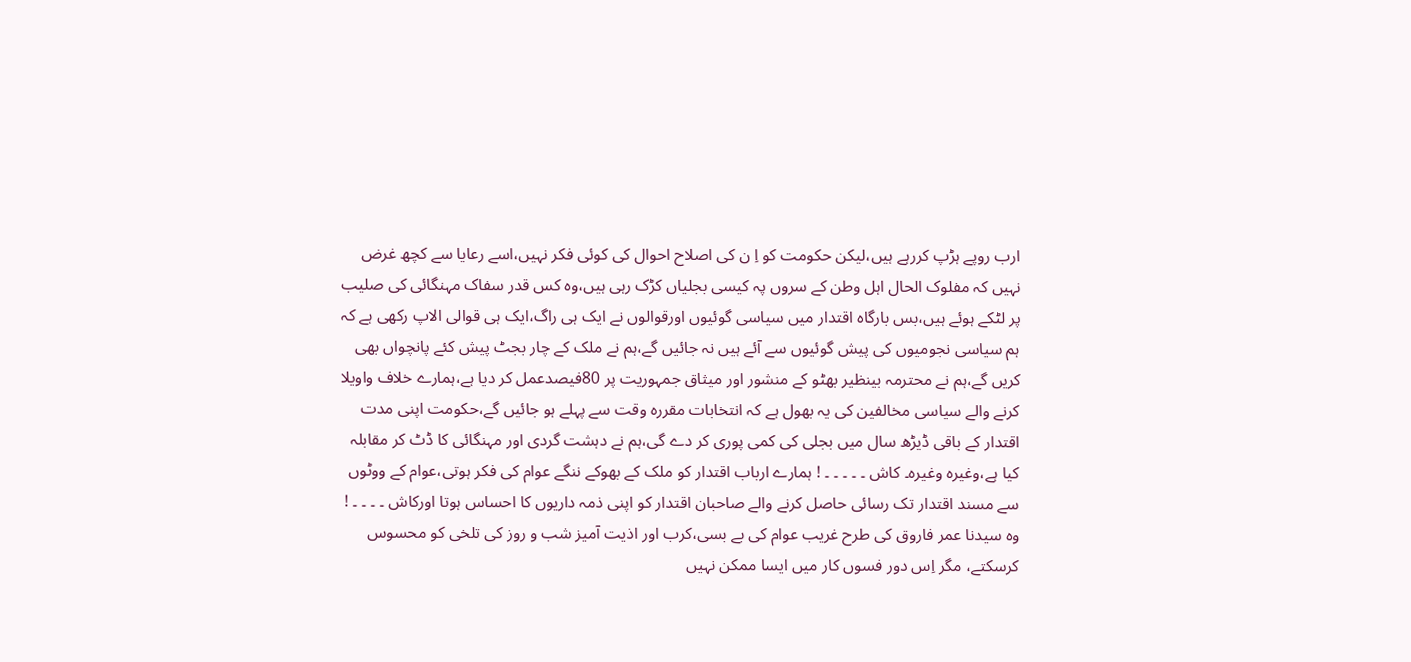ارب روپے ہڑپ کررہے ہیں،لیکن حکومت کو اِ ن کی اصلاح احوال کی کوئی فکر نہیں،اسے رعایا سے کچھ غرض نہیں کہ مفلوک الحال اہل وطن کے سروں پہ کیسی بجلیاں کڑک رہی ہیں،وہ کس قدر سفاک مہنگائی کی صلیب پر لٹکے ہوئے ہیں،بس بارگاہ اقتدار میں سیاسی گوئیوں اورقوالوں نے ایک ہی راگ،ایک ہی قوالی الاپ رکھی ہے کہ ہم سیاسی نجومیوں کی پیش گوئیوں سے آئے ہیں نہ جائیں گے،ہم نے ملک کے چار بجٹ پیش کئے پانچواں بھی کریں گے،ہم نے محترمہ بینظیر بھٹو کے منشور اور میثاق جمہوریت پر 80فیصدعمل کر دیا ہے،ہمارے خلاف واویلا کرنے والے سیاسی مخالفین کی یہ بھول ہے کہ انتخابات مقررہ وقت سے پہلے ہو جائیں گے،حکومت اپنی مدت اقتدار کے باقی ڈیڑھ سال میں بجلی کی کمی پوری کر دے گی،ہم نے دہشت گردی اور مہنگائی کا ڈٹ کر مقابلہ کیا ہے،وغیرہ وغیرہ۔ کاش ۔ ۔ ۔ ۔ ۔ ! ہمارے ارباب اقتدار کو ملک کے بھوکے ننگے عوام کی فکر ہوتی،عوام کے ووٹوں سے مسند اقتدار تک رسائی حاصل کرنے والے صاحبان اقتدار کو اپنی ذمہ داریوں کا احساس ہوتا اورکاش ۔ ۔ ۔ ۔ ! وہ سیدنا عمر فاروق کی طرح غریب عوام کی بے بسی،کرب اور اذیت آمیز شب و روز کی تلخی کو محسوس کرسکتے، مگر اِس دور فسوں کار میں ایسا ممکن نہیں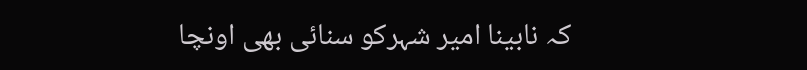کہ نابینا امیر شہرکو سنائی بھی اونچا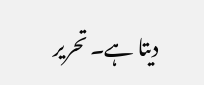دیتا ہے۔ تحریر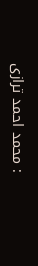: محمد احمد ترازی